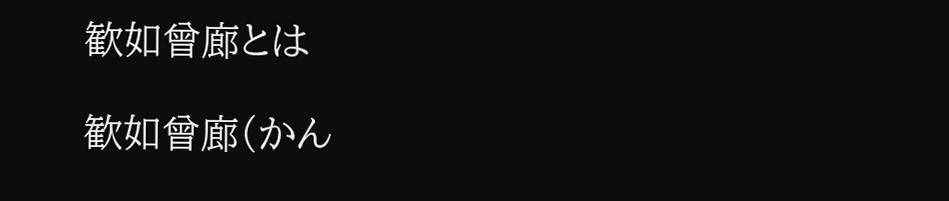歓如曾廊とは

歓如曾廊(かん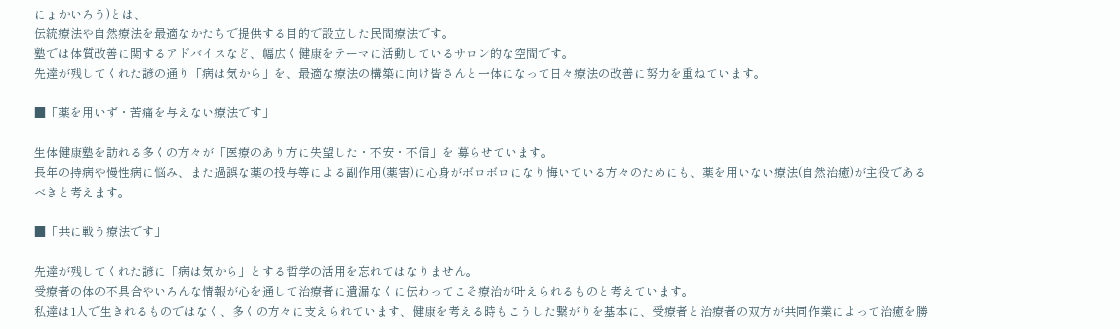にょかいろう)とは、
伝統療法や自然療法を最適なかたちで提供する目的で設立した民間療法です。
塾では体質改善に関するアドバイスなど、幅広く健康をテーマに活動しているサロン的な空間です。
先達が残してくれた諺の通り「病は気から」を、最適な療法の構築に向け皆さんと一体になって日々療法の改善に努力を重ねています。

■「薬を用いず・苦痛を与えない療法です」

生体健康塾を訪れる多くの方々が「医療のあり方に失望した・不安・不信」を 募らせています。
長年の持病や慢性病に悩み、また過誤な薬の投与等による副作用(薬害)に心身がボロボロになり悔いている方々のためにも、薬を用いない療法(自然治癒)が主役であるべきと考えます。

■「共に戦う療法です」

先達が残してくれた諺に「病は気から」とする哲学の活用を忘れてはなりません。
受療者の体の不具合やいろんな情報が心を通して治療者に遺漏なくに伝わってこそ療治が叶えられるものと考えています。
私達は1人で生きれるものではなく、多くの方々に支えられています、健康を考える時もこうした繋がりを基本に、受療者と治療者の双方が共同作業によって治癒を勝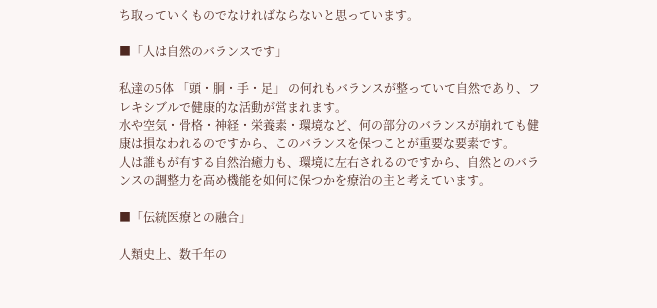ち取っていくものでなければならないと思っています。

■「人は自然のバランスです」

私達の5体 「頭・胴・手・足」 の何れもバランスが整っていて自然であり、フレキシブルで健康的な活動が営まれます。
水や空気・骨格・神経・栄養素・環境など、何の部分のバランスが崩れても健康は損なわれるのですから、このバランスを保つことが重要な要素です。
人は誰もが有する自然治癒力も、環境に左右されるのですから、自然とのバランスの調整力を高め機能を如何に保つかを療治の主と考えています。

■「伝統医療との融合」

人類史上、数千年の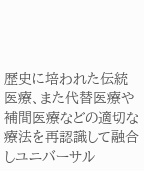歴史に培われた伝統医療、また代替医療や補間医療などの適切な療法を再認識して融合しユニバーサル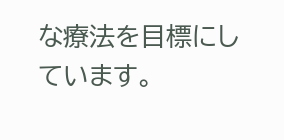な療法を目標にしています。